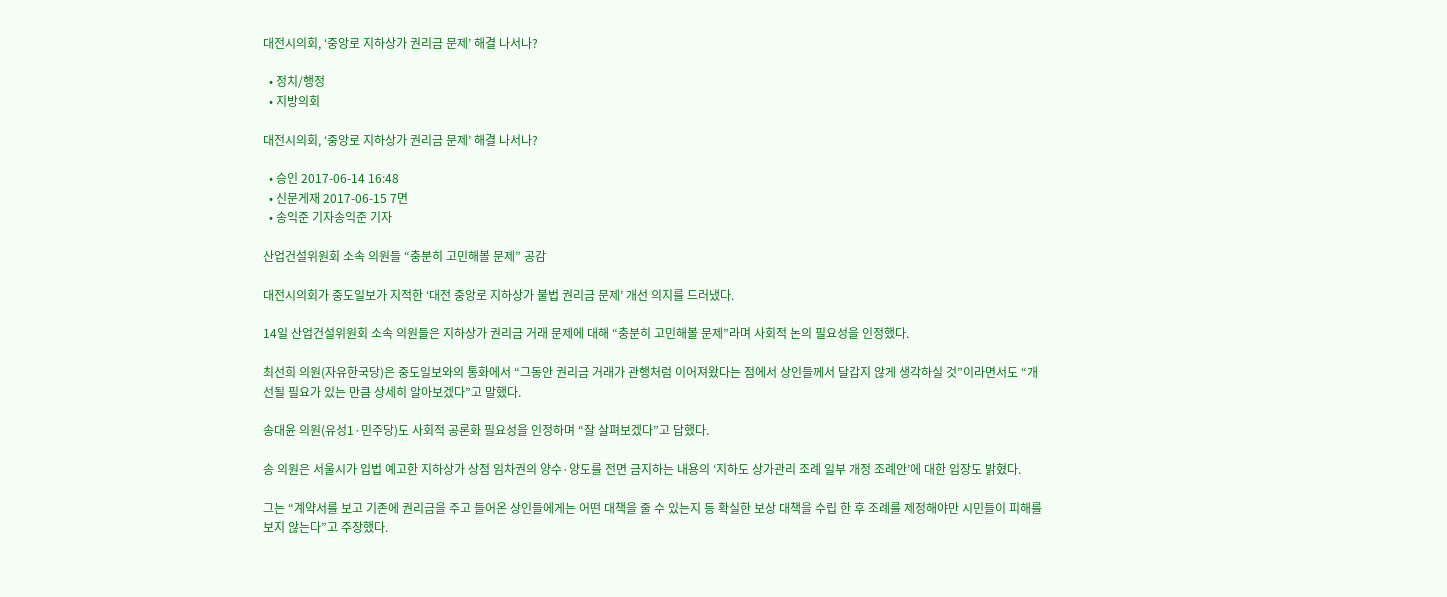대전시의회, ‘중앙로 지하상가 권리금 문제’ 해결 나서나?

  • 정치/행정
  • 지방의회

대전시의회, ‘중앙로 지하상가 권리금 문제’ 해결 나서나?

  • 승인 2017-06-14 16:48
  • 신문게재 2017-06-15 7면
  • 송익준 기자송익준 기자

산업건설위원회 소속 의원들 “충분히 고민해볼 문제” 공감

대전시의회가 중도일보가 지적한 ‘대전 중앙로 지하상가 불법 권리금 문제’ 개선 의지를 드러냈다.

14일 산업건설위원회 소속 의원들은 지하상가 권리금 거래 문제에 대해 “충분히 고민해볼 문제”라며 사회적 논의 필요성을 인정했다.

최선희 의원(자유한국당)은 중도일보와의 통화에서 “그동안 권리금 거래가 관행처럼 이어져왔다는 점에서 상인들께서 달갑지 않게 생각하실 것”이라면서도 “개선될 필요가 있는 만큼 상세히 알아보겠다”고 말했다.

송대윤 의원(유성1·민주당)도 사회적 공론화 필요성을 인정하며 “잘 살펴보겠다”고 답했다.

송 의원은 서울시가 입법 예고한 지하상가 상점 임차권의 양수·양도를 전면 금지하는 내용의 ‘지하도 상가관리 조례 일부 개정 조례안’에 대한 입장도 밝혔다.

그는 “계약서를 보고 기존에 권리금을 주고 들어온 상인들에게는 어떤 대책을 줄 수 있는지 등 확실한 보상 대책을 수립 한 후 조례를 제정해야만 시민들이 피해를 보지 않는다”고 주장했다.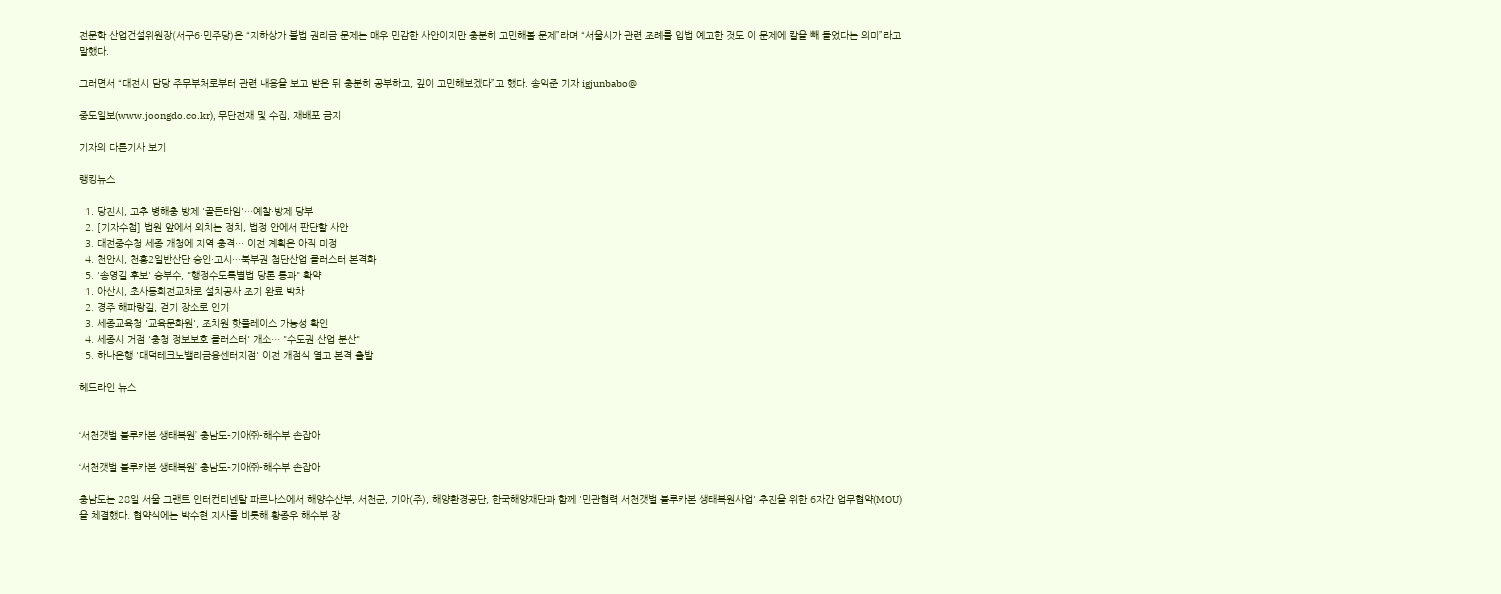전문학 산업건설위원장(서구6·민주당)은 “지하상가 불법 권리금 문제는 매우 민감한 사안이지만 충분히 고민해볼 문제”라며 “서울시가 관련 조례를 입법 예고한 것도 이 문제에 칼을 빼 들었다는 의미”라고 말했다.

그러면서 “대전시 담당 주무부처로부터 관련 내용을 보고 받은 뒤 충분히 공부하고, 깊이 고민해보겠다”고 했다. 송익준 기자 igjunbabo@

중도일보(www.joongdo.co.kr), 무단전재 및 수집, 재배포 금지

기자의 다른기사 보기

랭킹뉴스

  1. 당진시, 고추 병해충 방제 '골든타임'…예찰·방제 당부
  2. [기자수첩] 법원 앞에서 외치는 정치, 법정 안에서 판단할 사안
  3. 대전중수청 세종 개청에 지역 충격… 이전 계획은 아직 미정
  4. 천안시, 천흥2일반산단 승인·고시…북부권 첨단산업 클러스터 본격화
  5. '송영길 후보' 승부수, "행정수도특별법 당론 통과" 확약
  1. 아산시, 초사동회전교차로 설치공사 조기 완료 박차
  2. 경주 해파랑길, 걷기 장소로 인기
  3. 세종교육청 '교육문화원', 조치원 핫플레이스 가능성 확인
  4. 세종시 거점 '충청 정보보호 클러스터' 개소… "수도권 산업 분산"
  5. 하나은행 '대덕테크노밸리금융센터지점' 이전 개점식 열고 본격 출발

헤드라인 뉴스


‘서천갯벌 블루카본 생태복원’ 충남도-기아㈜-해수부 손잡아

‘서천갯벌 블루카본 생태복원’ 충남도-기아㈜-해수부 손잡아

충남도는 28일 서울 그랜트 인터컨티넨탈 파르나스에서 해양수산부, 서천군, 기아(주), 해양환경공단, 한국해양재단과 함께 '민관협력 서천갯벌 블루카본 생태복원사업' 추진을 위한 6자간 업무협약(MOU)을 체결했다. 협약식에는 박수현 지사를 비롯해 황종우 해수부 장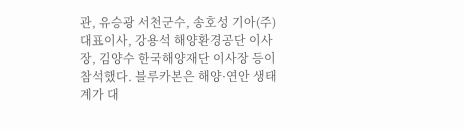관, 유승광 서천군수, 송호성 기아(주) 대표이사, 강용석 해양환경공단 이사장, 김양수 한국해양재단 이사장 등이 참석했다. 블루카본은 해양·연안 생태계가 대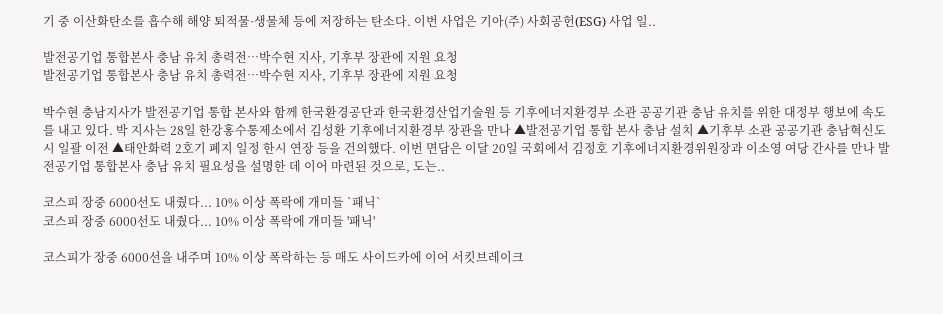기 중 이산화탄소를 흡수해 해양 퇴적물·생물체 등에 저장하는 탄소다. 이번 사업은 기아(주) 사회공헌(ESG) 사업 일..

발전공기업 통합본사 충남 유치 총력전…박수현 지사, 기후부 장관에 지원 요청
발전공기업 통합본사 충남 유치 총력전…박수현 지사, 기후부 장관에 지원 요청

박수현 충남지사가 발전공기업 통합 본사와 함께 한국환경공단과 한국환경산업기술원 등 기후에너지환경부 소관 공공기관 충남 유치를 위한 대정부 행보에 속도를 내고 있다. 박 지사는 28일 한강홍수통제소에서 김성환 기후에너지환경부 장관을 만나 ▲발전공기업 통합 본사 충남 설치 ▲기후부 소관 공공기관 충남혁신도시 일괄 이전 ▲태안화력 2호기 폐지 일정 한시 연장 등을 건의했다. 이번 면담은 이달 20일 국회에서 김정호 기후에너지환경위원장과 이소영 여당 간사를 만나 발전공기업 통합본사 충남 유치 필요성을 설명한 데 이어 마련된 것으로, 도는..

코스피 장중 6000선도 내줬다... 10% 이상 폭락에 개미들 `패닉`
코스피 장중 6000선도 내줬다... 10% 이상 폭락에 개미들 '패닉'

코스피가 장중 6000선을 내주며 10% 이상 폭락하는 등 매도 사이드카에 이어 서킷브레이크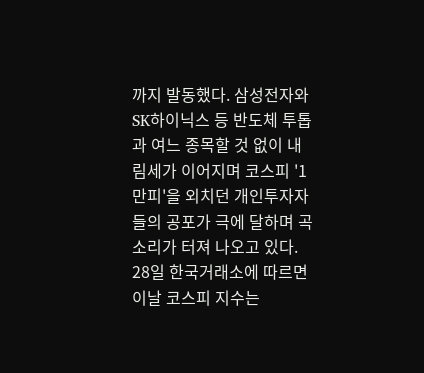까지 발동했다. 삼성전자와 SK하이닉스 등 반도체 투톱과 여느 종목할 것 없이 내림세가 이어지며 코스피 '1만피'을 외치던 개인투자자들의 공포가 극에 달하며 곡소리가 터져 나오고 있다. 28일 한국거래소에 따르면 이날 코스피 지수는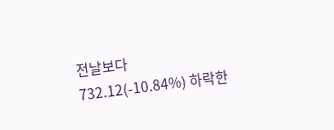전날보다 732.12(-10.84%) 하락한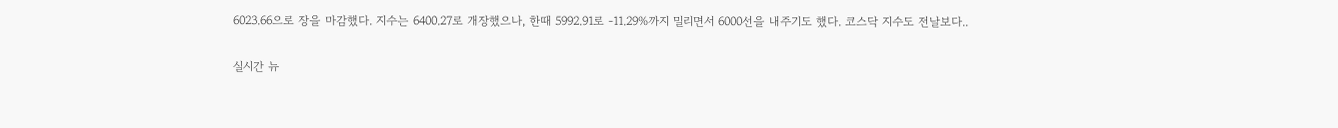6023.66으로 장을 마감했다. 지수는 6400.27로 개장했으나, 한때 5992.91로 -11.29%까지 밀리면서 6000선을 내주기도 했다. 코스닥 지수도 전날보다..

실시간 뉴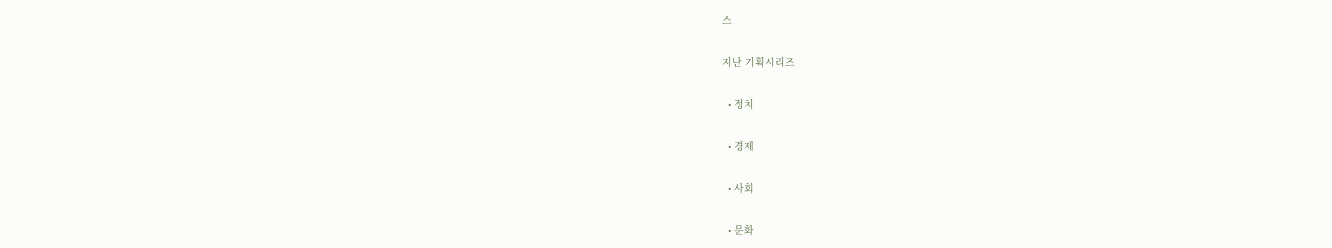스

지난 기획시리즈

  • 정치

  • 경제

  • 사회

  • 문화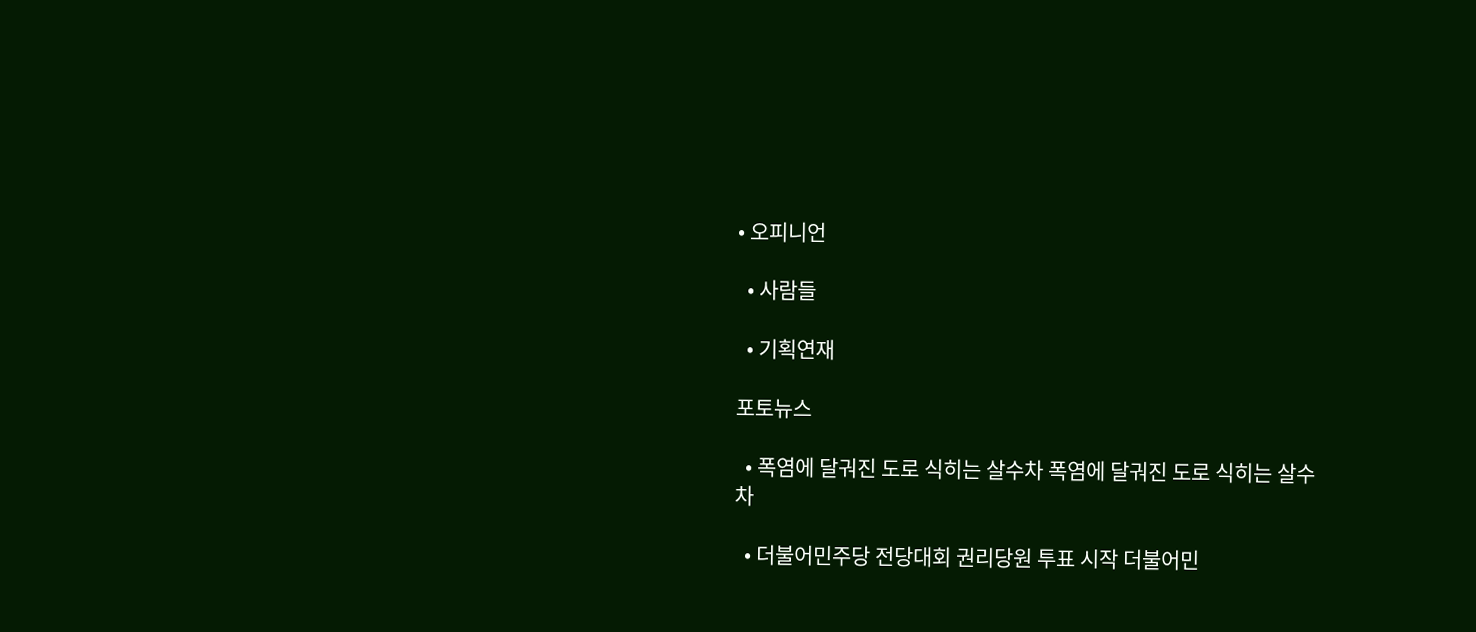• 오피니언

  • 사람들

  • 기획연재

포토뉴스

  • 폭염에 달궈진 도로 식히는 살수차 폭염에 달궈진 도로 식히는 살수차

  • 더불어민주당 전당대회 권리당원 투표 시작 더불어민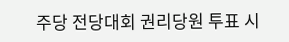주당 전당대회 권리당원 투표 시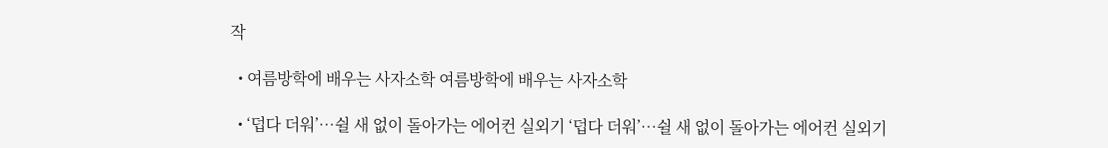작

  • 여름방학에 배우는 사자소학 여름방학에 배우는 사자소학

  • ‘덥다 더워’…쉴 새 없이 돌아가는 에어컨 실외기 ‘덥다 더워’…쉴 새 없이 돌아가는 에어컨 실외기